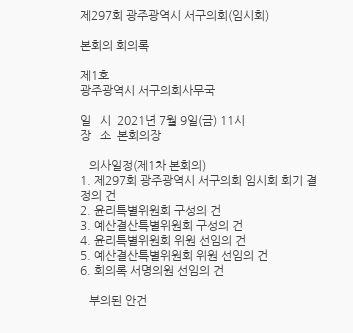제297회 광주광역시 서구의회(임시회)

본회의 회의록

제1호
광주광역시 서구의회사무국

일   시  2021년 7월 9일(금) 11시
장   소  본회의장

   의사일정(제1차 본회의)
1. 제297회 광주광역시 서구의회 임시회 회기 결정의 건
2. 윤리특별위원회 구성의 건
3. 예산결산특별위원회 구성의 건
4. 윤리특별위원회 위원 선임의 건
5. 예산결산특별위원회 위원 선임의 건
6. 회의록 서명의원 선임의 건

   부의된 안건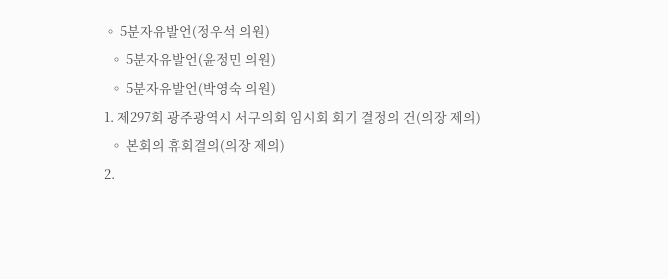◦ 5분자유발언(정우석 의원)
  ◦ 5분자유발언(윤정민 의원)
  ◦ 5분자유발언(박영숙 의원)
1. 제297회 광주광역시 서구의회 임시회 회기 결정의 건(의장 제의)
  ◦ 본회의 휴회결의(의장 제의)
2.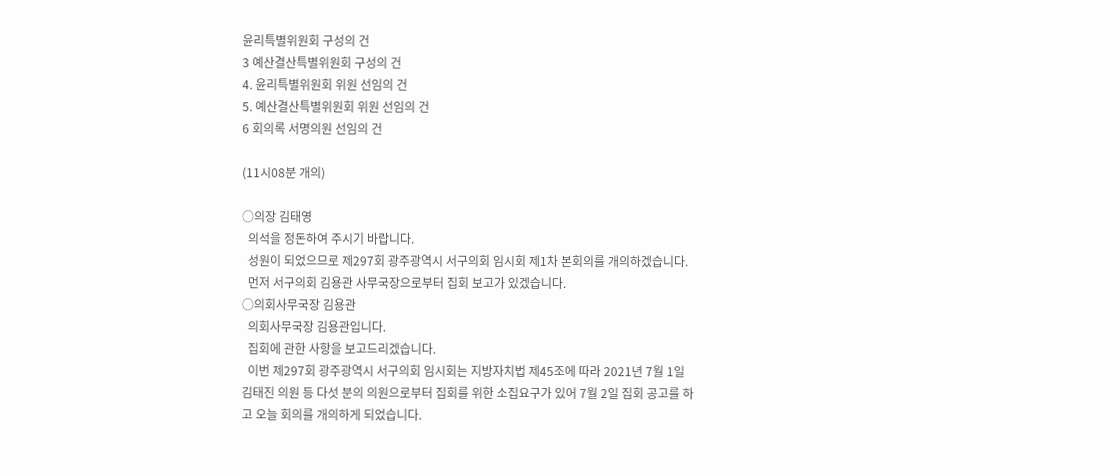윤리특별위원회 구성의 건
3 예산결산특별위원회 구성의 건
4. 윤리특별위원회 위원 선임의 건
5. 예산결산특별위원회 위원 선임의 건
6 회의록 서명의원 선임의 건

(11시08분 개의)

○의장 김태영
  의석을 정돈하여 주시기 바랍니다.
  성원이 되었으므로 제297회 광주광역시 서구의회 임시회 제1차 본회의를 개의하겠습니다.
  먼저 서구의회 김용관 사무국장으로부터 집회 보고가 있겠습니다.
○의회사무국장 김용관
  의회사무국장 김용관입니다.
  집회에 관한 사항을 보고드리겠습니다.
  이번 제297회 광주광역시 서구의회 임시회는 지방자치법 제45조에 따라 2021년 7월 1일 김태진 의원 등 다섯 분의 의원으로부터 집회를 위한 소집요구가 있어 7월 2일 집회 공고를 하고 오늘 회의를 개의하게 되었습니다.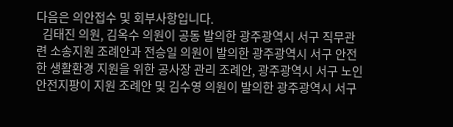다음은 의안접수 및 회부사항입니다.
  김태진 의원, 김옥수 의원이 공동 발의한 광주광역시 서구 직무관련 소송지원 조례안과 전승일 의원이 발의한 광주광역시 서구 안전한 생활환경 지원을 위한 공사장 관리 조례안, 광주광역시 서구 노인 안전지팡이 지원 조례안 및 김수영 의원이 발의한 광주광역시 서구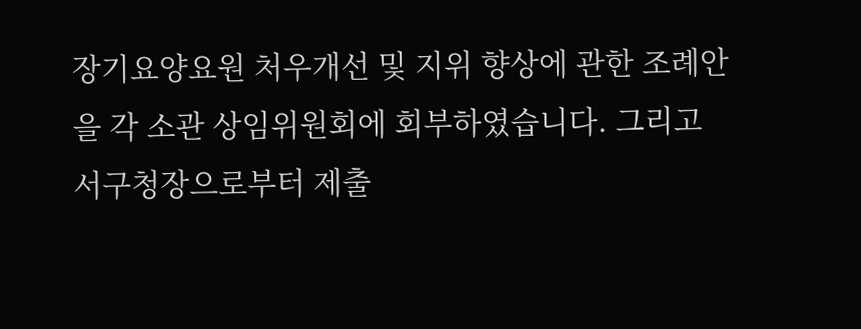장기요양요원 처우개선 및 지위 향상에 관한 조례안을 각 소관 상임위원회에 회부하였습니다. 그리고 서구청장으로부터 제출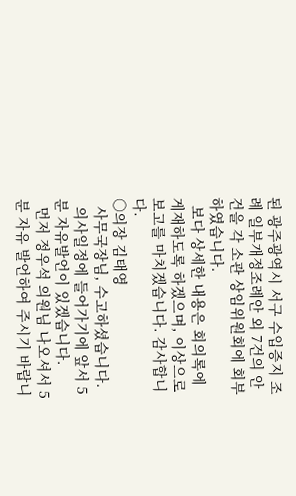된 광주광역시 서구 수입증지 조례 일부개정조례안 외 7건의 안건을 각 소관 상임위원회에 회부하였습니다.
  보다 상세한 내용은 회의록에 게재하도록 하겠으며, 이상으로 보고를 마치겠습니다. 감사합니다.
○의장 김태영
  사무국장님, 수고하셨습니다.
  의사일정에 들어가기에 앞서 5분 자유발언이 있겠습니다.
  먼저 정우석 의원님 나오셔서 5분 자유 발언하여 주시기 바랍니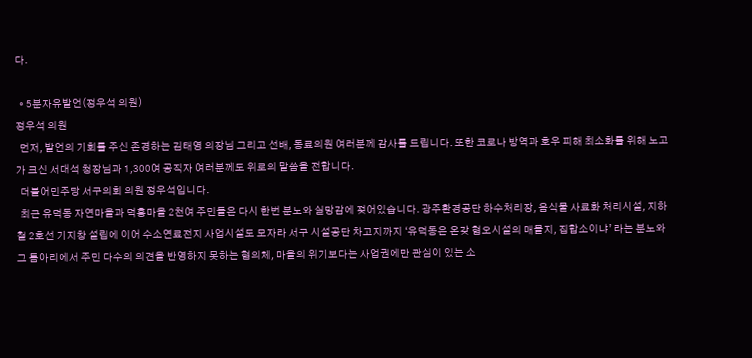다.

  ◦ 5분자유발언(정우석 의원)
정우석 의원
  먼저, 발언의 기회를 주신 존경하는 김태영 의장님 그리고 선배, 동료의원 여러분께 감사를 드립니다. 또한 코로나 방역과 호우 피해 최소화를 위해 노고가 크신 서대석 청장님과 1,300여 공직자 여러분께도 위로의 말씀을 전합니다.
  더불어민주당 서구의회 의원 정우석입니다.
  최근 유덕동 자연마을과 덕흥마을 2천여 주민들은 다시 한번 분노와 실망감에 젖어있습니다. 광주환경공단 하수처리장, 음식물 사료화 처리시설, 지하철 2호선 기지창 설립에 이어 수소연료전지 사업시설도 모자라 서구 시설공단 차고지까지 ‘유덕동은 온갖 혐오시설의 매몰지, 집합소이냐’ 라는 분노와 그 틈아리에서 주민 다수의 의견을 반영하지 못하는 협의체, 마을의 위기보다는 사업권에만 관심이 있는 소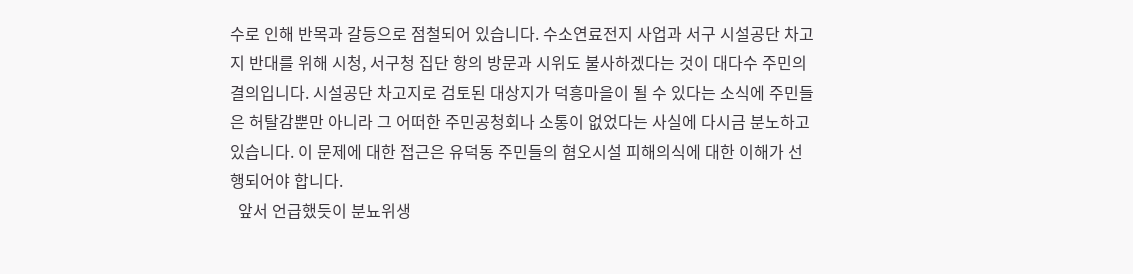수로 인해 반목과 갈등으로 점철되어 있습니다. 수소연료전지 사업과 서구 시설공단 차고지 반대를 위해 시청, 서구청 집단 항의 방문과 시위도 불사하겠다는 것이 대다수 주민의 결의입니다. 시설공단 차고지로 검토된 대상지가 덕흥마을이 될 수 있다는 소식에 주민들은 허탈감뿐만 아니라 그 어떠한 주민공청회나 소통이 없었다는 사실에 다시금 분노하고 있습니다. 이 문제에 대한 접근은 유덕동 주민들의 혐오시설 피해의식에 대한 이해가 선행되어야 합니다.
  앞서 언급했듯이 분뇨위생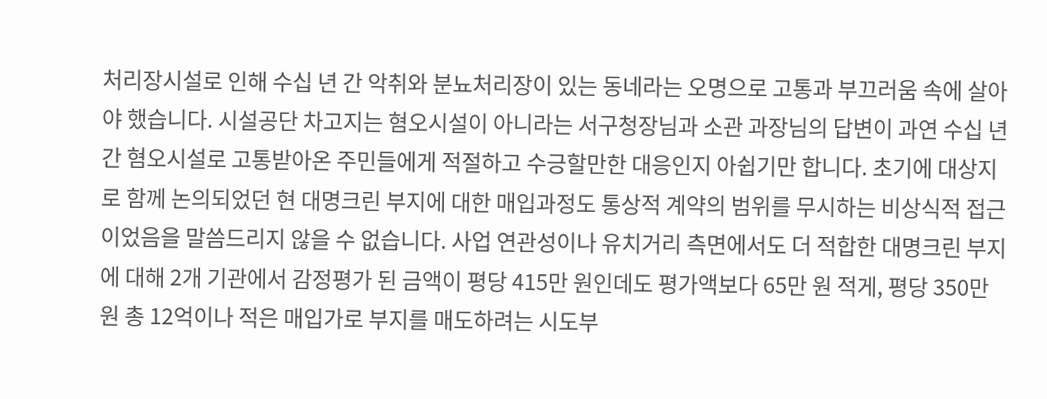처리장시설로 인해 수십 년 간 악취와 분뇨처리장이 있는 동네라는 오명으로 고통과 부끄러움 속에 살아야 했습니다. 시설공단 차고지는 혐오시설이 아니라는 서구청장님과 소관 과장님의 답변이 과연 수십 년 간 혐오시설로 고통받아온 주민들에게 적절하고 수긍할만한 대응인지 아쉽기만 합니다. 초기에 대상지로 함께 논의되었던 현 대명크린 부지에 대한 매입과정도 통상적 계약의 범위를 무시하는 비상식적 접근이었음을 말씀드리지 않을 수 없습니다. 사업 연관성이나 유치거리 측면에서도 더 적합한 대명크린 부지에 대해 2개 기관에서 감정평가 된 금액이 평당 415만 원인데도 평가액보다 65만 원 적게, 평당 350만 원 총 12억이나 적은 매입가로 부지를 매도하려는 시도부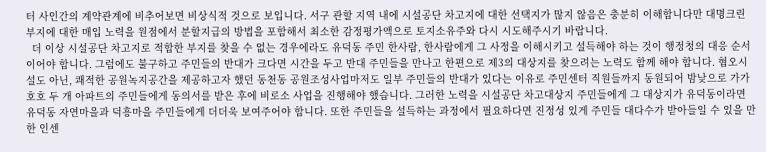터 사인간의 계약관계에 비추어보면 비상식적 것으로 보입니다. 서구 관할 지역 내에 시설공단 차고지에 대한 선택지가 많지 않음은 충분히 이해합니다만 대명크린 부지에 대한 매입 노력을 원점에서 분할지급의 방법을 포함해서 최소한 감정평가액으로 토지소유주와 다시 시도해주시기 바랍니다.
  더 이상 시설공단 차고지로 적합한 부지를 찾을 수 없는 경우에라도 유덕동 주민 한사람, 한사람에게 그 사정을 이해시키고 설득해야 하는 것이 행정청의 대응 순서이어야 합니다. 그럼에도 불구하고 주민들의 반대가 크다면 시간을 두고 반대 주민들을 만나고 한편으로 제3의 대상지를 찾으려는 노력도 함께 해야 합니다. 혐오시설도 아닌, 쾌적한 공원녹지공간을 제공하고자 했던 동천동 공원조성사업마저도 일부 주민들의 반대가 있다는 이유로 주민센터 직원들까지 동원되어 밤낮으로 가가호호 두 개 아파트의 주민들에게 동의서를 받은 후에 비로소 사업을 진행해야 했습니다. 그러한 노력을 시설공단 차고대상지 주민들에게 그 대상지가 유덕동이라면 유덕동 자연마을과 덕흥마을 주민들에게 더더욱 보여주어야 합니다. 또한 주민들을 설득하는 과정에서 필요하다면 진정성 있게 주민들 대다수가 받아들일 수 있을 만한 인센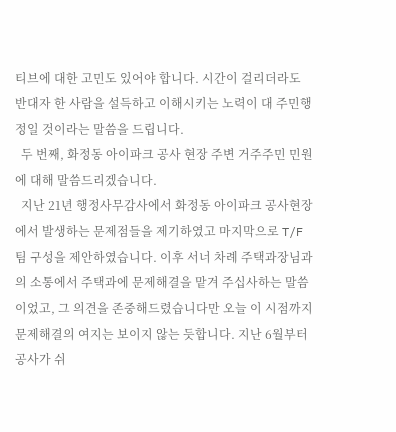티브에 대한 고민도 있어야 합니다. 시간이 걸리더라도 반대자 한 사람을 설득하고 이해시키는 노력이 대 주민행정일 것이라는 말씀을 드립니다.
  두 번째, 화정동 아이파크 공사 현장 주변 거주주민 민원에 대해 말씀드리겠습니다.
  지난 21년 행정사무감사에서 화정동 아이파크 공사현장에서 발생하는 문제점들을 제기하였고 마지막으로 T/F팀 구성을 제안하였습니다. 이후 서너 차례 주택과장님과의 소통에서 주택과에 문제해결을 맡겨 주십사하는 말씀이었고, 그 의견을 존중해드렸습니다만 오늘 이 시점까지 문제해결의 여지는 보이지 않는 듯합니다. 지난 6월부터 공사가 쉬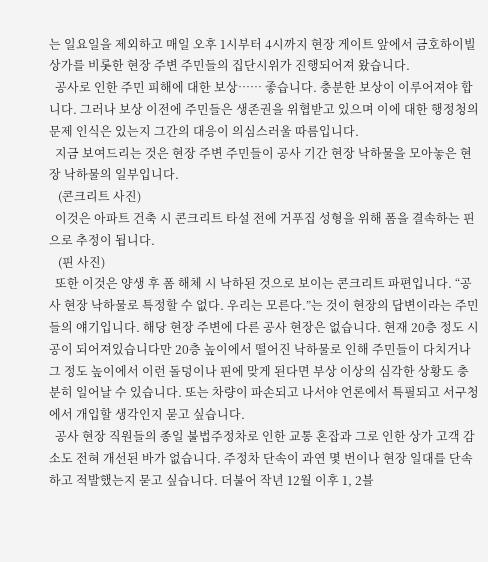는 일요일을 제외하고 매일 오후 1시부터 4시까지 현장 게이트 앞에서 금호하이빌상가를 비롯한 현장 주변 주민들의 집단시위가 진행되어져 왔습니다.
  공사로 인한 주민 피해에 대한 보상…… 좋습니다. 충분한 보상이 이루어져야 합니다. 그러나 보상 이전에 주민들은 생존권을 위협받고 있으며 이에 대한 행정청의 문제 인식은 있는지 그간의 대응이 의심스러울 따름입니다.
  지금 보여드리는 것은 현장 주변 주민들이 공사 기간 현장 낙하물을 모아놓은 현장 낙하물의 일부입니다.
   (콘크리트 사진)
  이것은 아파트 건축 시 콘크리트 타설 전에 거푸집 성형을 위해 폼을 결속하는 핀으로 추정이 됩니다.
   (핀 사진)
  또한 이것은 양생 후 폼 해체 시 낙하된 것으로 보이는 콘크리트 파편입니다. “공사 현장 낙하물로 특정할 수 없다. 우리는 모른다.”는 것이 현장의 답변이라는 주민들의 얘기입니다. 해당 현장 주변에 다른 공사 현장은 없습니다. 현재 20층 정도 시공이 되어져있습니다만 20층 높이에서 떨어진 낙하물로 인해 주민들이 다치거나 그 정도 높이에서 이런 돌덩이나 핀에 맞게 된다면 부상 이상의 심각한 상황도 충분히 일어날 수 있습니다. 또는 차량이 파손되고 나서야 언론에서 특필되고 서구청에서 개입할 생각인지 묻고 싶습니다.
  공사 현장 직원들의 종일 불법주정차로 인한 교통 혼잡과 그로 인한 상가 고객 감소도 전혀 개선된 바가 없습니다. 주정차 단속이 과연 몇 번이나 현장 일대를 단속하고 적발했는지 묻고 싶습니다. 더불어 작년 12월 이후 1, 2블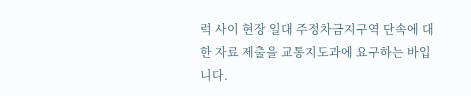럭 사이 현장 일대 주정차금지구역 단속에 대한 자료 제출을 교통지도과에 요구하는 바입니다.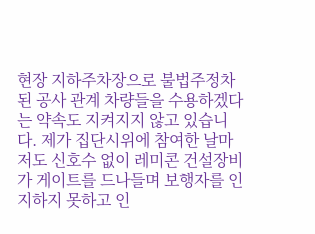현장 지하주차장으로 불법주정차 된 공사 관계 차량들을 수용하겠다는 약속도 지켜지지 않고 있습니다. 제가 집단시위에 참여한 날마저도 신호수 없이 레미콘 건설장비가 게이트를 드나들며 보행자를 인지하지 못하고 인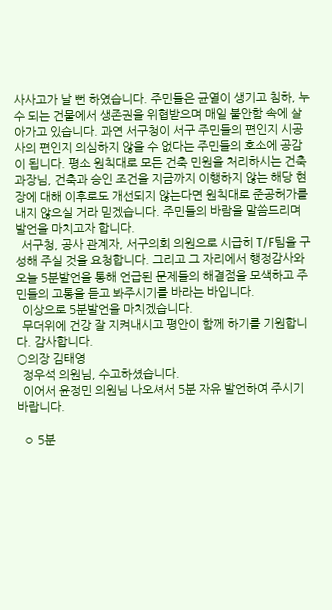사사고가 날 뻔 하였습니다. 주민들은 균열이 생기고 침하, 누수 되는 건물에서 생존권을 위협받으며 매일 불안함 속에 살아가고 있습니다. 과연 서구청이 서구 주민들의 편인지 시공사의 편인지 의심하지 않을 수 없다는 주민들의 호소에 공감이 됩니다. 평소 원칙대로 모든 건축 민원을 처리하시는 건축과장님, 건축과 승인 조건을 지금까지 이행하지 않는 해당 현장에 대해 이후로도 개선되지 않는다면 원칙대로 준공허가를 내지 않으실 거라 믿겠습니다. 주민들의 바람을 말씀드리며 발언을 마치고자 합니다.
  서구청, 공사 관계자, 서구의회 의원으로 시급히 T/F팀을 구성해 주실 것을 요청합니다. 그리고 그 자리에서 행정감사와 오늘 5분발언을 통해 언급된 문제들의 해결점을 모색하고 주민들의 고통을 듣고 봐주시기를 바라는 바입니다.
  이상으로 5분발언을 마치겠습니다.
  무더위에 건강 잘 지켜내시고 평안이 함께 하기를 기원합니다. 감사합니다.
○의장 김태영
  정우석 의원님, 수고하셨습니다.
  이어서 윤정민 의원님 나오셔서 5분 자유 발언하여 주시기 바랍니다.

  ◦ 5분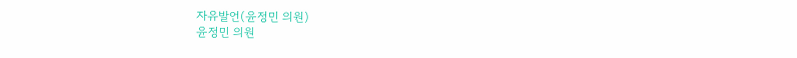자유발언(윤정민 의원)
윤정민 의원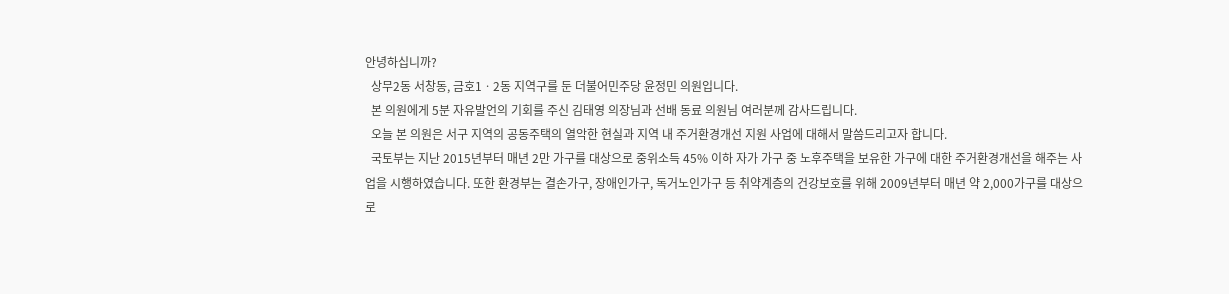안녕하십니까?
  상무2동 서창동, 금호1ㆍ2동 지역구를 둔 더불어민주당 윤정민 의원입니다.
  본 의원에게 5분 자유발언의 기회를 주신 김태영 의장님과 선배 동료 의원님 여러분께 감사드립니다.
  오늘 본 의원은 서구 지역의 공동주택의 열악한 현실과 지역 내 주거환경개선 지원 사업에 대해서 말씀드리고자 합니다.
  국토부는 지난 2015년부터 매년 2만 가구를 대상으로 중위소득 45% 이하 자가 가구 중 노후주택을 보유한 가구에 대한 주거환경개선을 해주는 사업을 시행하였습니다. 또한 환경부는 결손가구, 장애인가구, 독거노인가구 등 취약계층의 건강보호를 위해 2009년부터 매년 약 2,000가구를 대상으로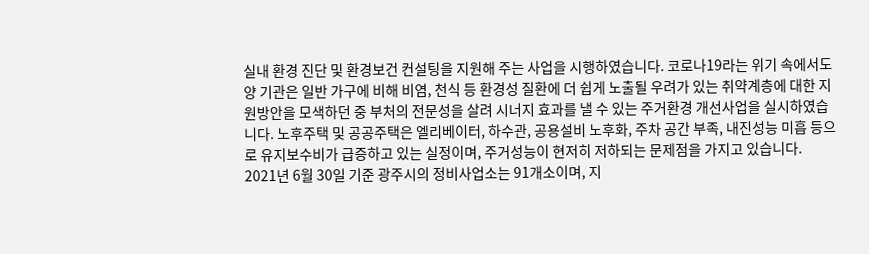실내 환경 진단 및 환경보건 컨설팅을 지원해 주는 사업을 시행하였습니다. 코로나19라는 위기 속에서도 양 기관은 일반 가구에 비해 비염, 천식 등 환경성 질환에 더 쉽게 노출될 우려가 있는 취약계층에 대한 지원방안을 모색하던 중 부처의 전문성을 살려 시너지 효과를 낼 수 있는 주거환경 개선사업을 실시하였습니다. 노후주택 및 공공주택은 엘리베이터, 하수관, 공용설비 노후화, 주차 공간 부족, 내진성능 미흡 등으로 유지보수비가 급증하고 있는 실정이며, 주거성능이 현저히 저하되는 문제점을 가지고 있습니다. 2021년 6월 30일 기준 광주시의 정비사업소는 91개소이며, 지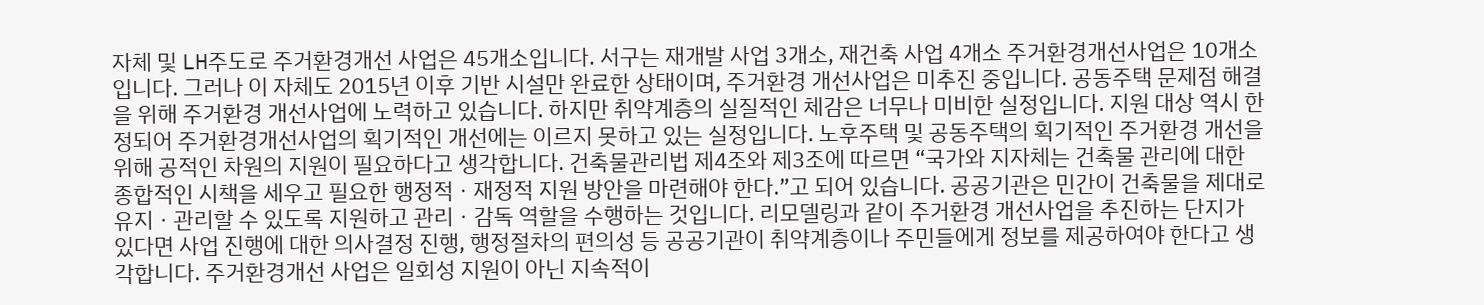자체 및 LH주도로 주거환경개선 사업은 45개소입니다. 서구는 재개발 사업 3개소, 재건축 사업 4개소 주거환경개선사업은 10개소입니다. 그러나 이 자체도 2015년 이후 기반 시설만 완료한 상태이며, 주거환경 개선사업은 미추진 중입니다. 공동주택 문제점 해결을 위해 주거환경 개선사업에 노력하고 있습니다. 하지만 취약계층의 실질적인 체감은 너무나 미비한 실정입니다. 지원 대상 역시 한정되어 주거환경개선사업의 획기적인 개선에는 이르지 못하고 있는 실정입니다. 노후주택 및 공동주택의 획기적인 주거환경 개선을 위해 공적인 차원의 지원이 필요하다고 생각합니다. 건축물관리법 제4조와 제3조에 따르면 “국가와 지자체는 건축물 관리에 대한 종합적인 시책을 세우고 필요한 행정적ㆍ재정적 지원 방안을 마련해야 한다.”고 되어 있습니다. 공공기관은 민간이 건축물을 제대로 유지ㆍ관리할 수 있도록 지원하고 관리ㆍ감독 역할을 수행하는 것입니다. 리모델링과 같이 주거환경 개선사업을 추진하는 단지가 있다면 사업 진행에 대한 의사결정 진행, 행정절차의 편의성 등 공공기관이 취약계층이나 주민들에게 정보를 제공하여야 한다고 생각합니다. 주거환경개선 사업은 일회성 지원이 아닌 지속적이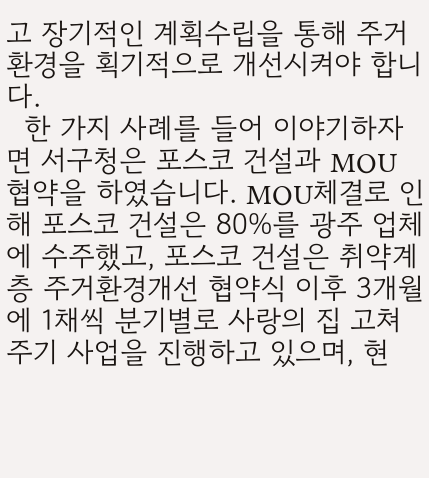고 장기적인 계획수립을 통해 주거환경을 획기적으로 개선시켜야 합니다.
  한 가지 사례를 들어 이야기하자면 서구청은 포스코 건설과 MOU 협약을 하였습니다. MOU체결로 인해 포스코 건설은 80%를 광주 업체에 수주했고, 포스코 건설은 취약계층 주거환경개선 협약식 이후 3개월에 1채씩 분기별로 사랑의 집 고쳐주기 사업을 진행하고 있으며, 현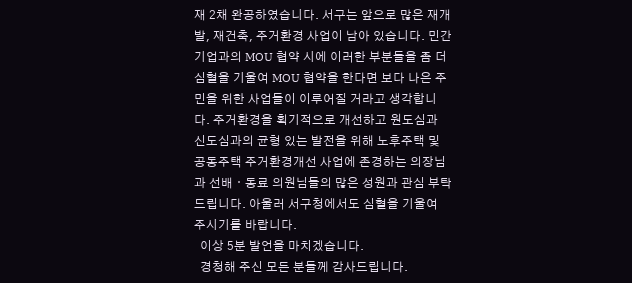재 2채 완공하였습니다. 서구는 앞으로 많은 재개발, 재건축, 주거환경 사업이 남아 있습니다. 민간 기업과의 MOU 협약 시에 이러한 부분들을 좀 더 심혈을 기울여 MOU 협약을 한다면 보다 나은 주민을 위한 사업들이 이루어질 거라고 생각합니다. 주거환경을 획기적으로 개선하고 원도심과 신도심과의 균형 있는 발전을 위해 노후주택 및 공동주택 주거환경개선 사업에 존경하는 의장님과 선배ㆍ동료 의원님들의 많은 성원과 관심 부탁드립니다. 아울러 서구청에서도 심혈을 기울여 주시기를 바랍니다.
  이상 5분 발언을 마치겠습니다.
  경청해 주신 모든 분들께 감사드립니다.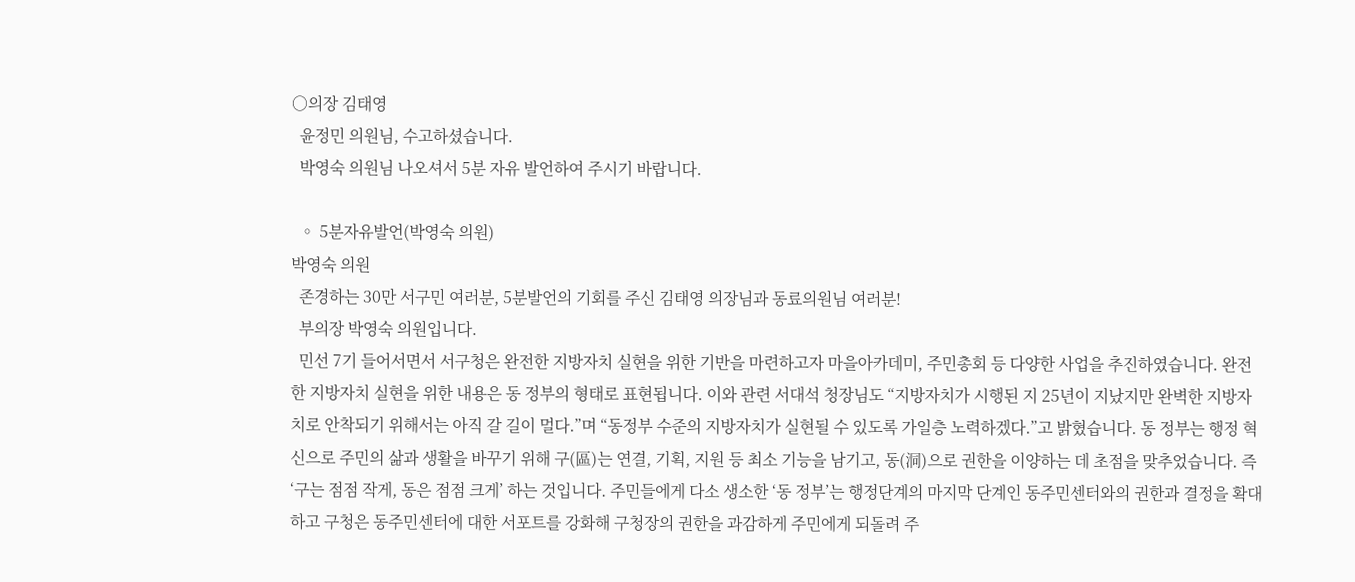○의장 김태영
  윤정민 의원님, 수고하셨습니다.
  박영숙 의원님 나오셔서 5분 자유 발언하여 주시기 바랍니다.

  ◦ 5분자유발언(박영숙 의원)
박영숙 의원
  존경하는 30만 서구민 여러분, 5분발언의 기회를 주신 김태영 의장님과 동료의원님 여러분!
  부의장 박영숙 의원입니다.
  민선 7기 들어서면서 서구청은 완전한 지방자치 실현을 위한 기반을 마련하고자 마을아카데미, 주민총회 등 다양한 사업을 추진하였습니다. 완전한 지방자치 실현을 위한 내용은 동 정부의 형태로 표현됩니다. 이와 관련 서대석 청장님도 “지방자치가 시행된 지 25년이 지났지만 완벽한 지방자치로 안착되기 위해서는 아직 갈 길이 멀다.”며 “동정부 수준의 지방자치가 실현될 수 있도록 가일층 노력하겠다.”고 밝혔습니다. 동 정부는 행정 혁신으로 주민의 삶과 생활을 바꾸기 위해 구(區)는 연결, 기획, 지원 등 최소 기능을 남기고, 동(洞)으로 권한을 이양하는 데 초점을 맞추었습니다. 즉 ‘구는 점점 작게, 동은 점점 크게’ 하는 것입니다. 주민들에게 다소 생소한 ‘동 정부’는 행정단계의 마지막 단계인 동주민센터와의 권한과 결정을 확대하고 구청은 동주민센터에 대한 서포트를 강화해 구청장의 권한을 과감하게 주민에게 되돌려 주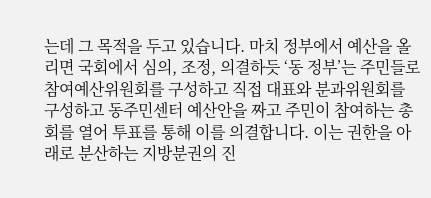는데 그 목적을 두고 있습니다. 마치 정부에서 예산을 올리면 국회에서 심의, 조정, 의결하듯 ‘동 정부’는 주민들로 참여예산위원회를 구성하고 직접 대표와 분과위원회를 구성하고 동주민센터 예산안을 짜고 주민이 참여하는 총회를 열어 투표를 통해 이를 의결합니다. 이는 권한을 아래로 분산하는 지방분권의 진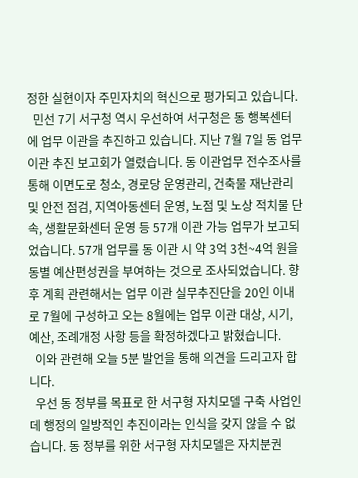정한 실현이자 주민자치의 혁신으로 평가되고 있습니다.
  민선 7기 서구청 역시 우선하여 서구청은 동 행복센터에 업무 이관을 추진하고 있습니다. 지난 7월 7일 동 업무 이관 추진 보고회가 열렸습니다. 동 이관업무 전수조사를 통해 이면도로 청소, 경로당 운영관리, 건축물 재난관리 및 안전 점검, 지역아동센터 운영, 노점 및 노상 적치물 단속, 생활문화센터 운영 등 57개 이관 가능 업무가 보고되었습니다. 57개 업무를 동 이관 시 약 3억 3천~4억 원을 동별 예산편성권을 부여하는 것으로 조사되었습니다. 향후 계획 관련해서는 업무 이관 실무추진단을 20인 이내로 7월에 구성하고 오는 8월에는 업무 이관 대상, 시기, 예산, 조례개정 사항 등을 확정하겠다고 밝혔습니다.
  이와 관련해 오늘 5분 발언을 통해 의견을 드리고자 합니다.
  우선 동 정부를 목표로 한 서구형 자치모델 구축 사업인데 행정의 일방적인 추진이라는 인식을 갖지 않을 수 없습니다. 동 정부를 위한 서구형 자치모델은 자치분권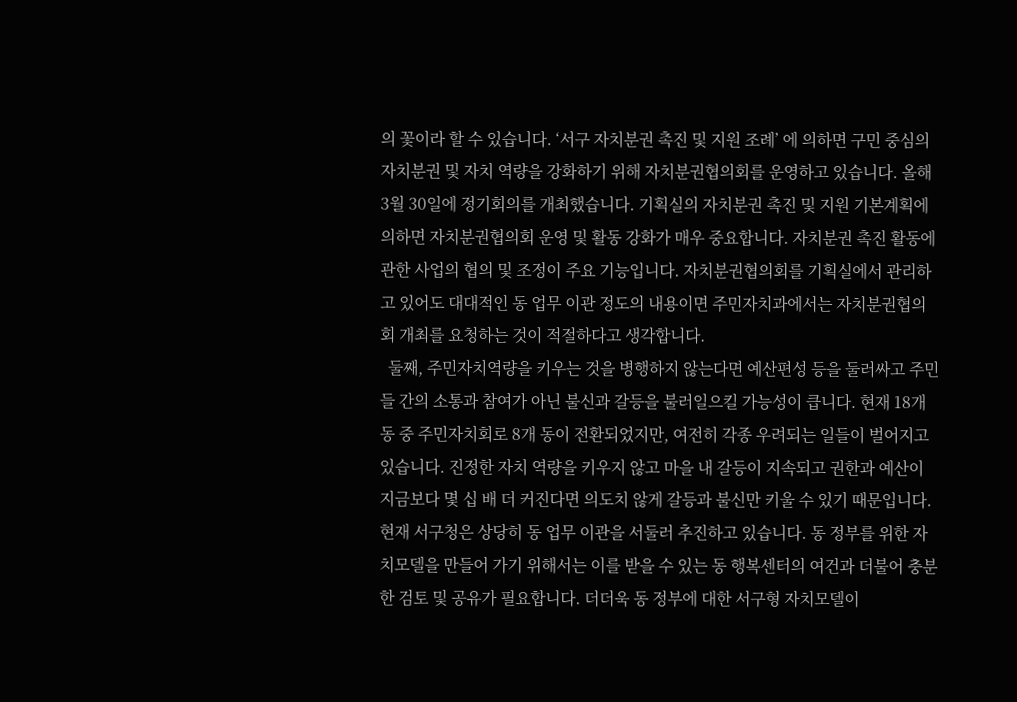의 꽃이라 할 수 있습니다. ‘서구 자치분권 촉진 및 지원 조례’ 에 의하면 구민 중심의 자치분권 및 자치 역량을 강화하기 위해 자치분권협의회를 운영하고 있습니다. 올해 3월 30일에 정기회의를 개최했습니다. 기획실의 자치분권 촉진 및 지원 기본계획에 의하면 자치분권협의회 운영 및 활동 강화가 매우 중요합니다. 자치분권 촉진 활동에 관한 사업의 협의 및 조정이 주요 기능입니다. 자치분권협의회를 기획실에서 관리하고 있어도 대대적인 동 업무 이관 정도의 내용이면 주민자치과에서는 자치분권협의회 개최를 요청하는 것이 적절하다고 생각합니다.
  둘째, 주민자치역량을 키우는 것을 병행하지 않는다면 예산편성 등을 둘러싸고 주민들 간의 소통과 참여가 아닌 불신과 갈등을 불러일으킬 가능성이 큽니다. 현재 18개 동 중 주민자치회로 8개 동이 전환되었지만, 여전히 각종 우려되는 일들이 벌어지고 있습니다. 진정한 자치 역량을 키우지 않고 마을 내 갈등이 지속되고 권한과 예산이 지금보다 몇 십 배 더 커진다면 의도치 않게 갈등과 불신만 키울 수 있기 때문입니다. 현재 서구청은 상당히 동 업무 이관을 서둘러 추진하고 있습니다. 동 정부를 위한 자치모델을 만들어 가기 위해서는 이를 받을 수 있는 동 행복센터의 여건과 더불어 충분한 검토 및 공유가 필요합니다. 더더욱 동 정부에 대한 서구형 자치모델이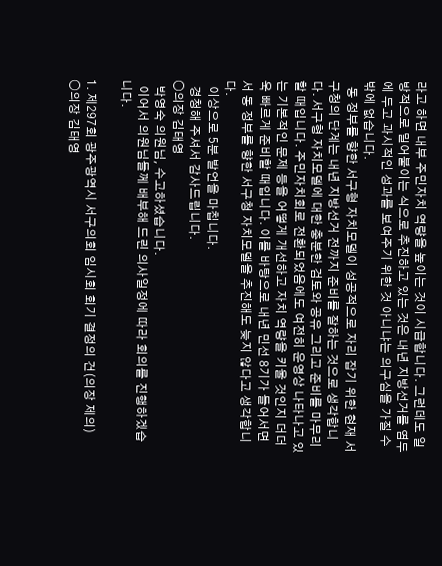라고 하면 내부 주민자치 역량을 높이는 것이 시급합니다. 그런데도 일방적으로 밀어붙이는 식으로 추진하고 있는 것은 내년 지방선거를 염두에 두고 과시적인 성과를 보여주기 위한 것 아니냐는 의구심을 가질 수밖에 없습니다.
  동 정부를 향한 서구형 자치모델이 성공적으로 자리 잡기 위한 현재 서구청의 단계는 내년 지방선거 전까지 준비를 잘하는 것으로 생각합니다. 서구형 자치모델에 대한 충분한 검토와 공유 그리고 준비를 마무리할 때입니다. 주민자치회로 전환되었음에도 여전히 운영상 나타나고 있는 기본적인 문제 등을 어떻게 개선하고 자치 역량을 키울 것인지 더더욱 빠르게 준비할 때입니다. 이를 바탕으로 내년 민선 8기가 들어서면서 동 정부를 향한 서구청 자치모델을 추진해도 늦지 않다고 생각합니다.
  이상으로 5분 발언을 마칩니다.
  경청해 주셔서 감사드립니다.
○의장 김태영
  박영숙 의원님, 수고하셨습니다.
  이어서 의원님들께 배부해 드린 의사일정에 따라 회의를 진행하겠습니다.

1. 제297회 광주광역시 서구의회 임시회 회기 결정의 건(의장 제의)
○의장 김태영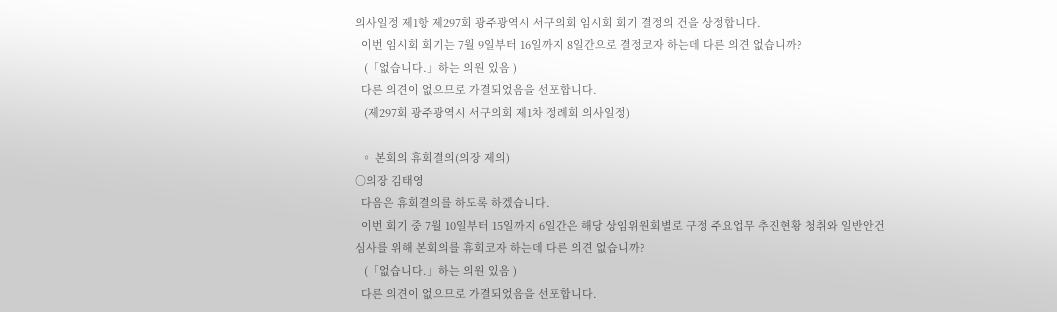의사일정 제1항 제297회 광주광역시 서구의회 임시회 회기 결정의 건을 상정합니다.
  이번 임시회 회기는 7월 9일부터 16일까지 8일간으로 결정코자 하는데 다른 의견 없습니까?
   (「없습니다.」하는 의원 있음 )
  다른 의견이 없으므로 가결되었음을 선포합니다.
   (제297회 광주광역시 서구의회 제1차 정례회 의사일정)

  ◦ 본회의 휴회결의(의장 제의)
○의장 김태영
  다음은 휴회결의를 하도록 하겠습니다.
  이번 회기 중 7월 10일부터 15일까지 6일간은 해당 상임위원회별로 구정 주요업무 추진현황 청취와 일반안건 심사를 위해 본회의를 휴회코자 하는데 다른 의견 없습니까?
   (「없습니다.」하는 의원 있음 )
  다른 의견이 없으므로 가결되었음을 선포합니다.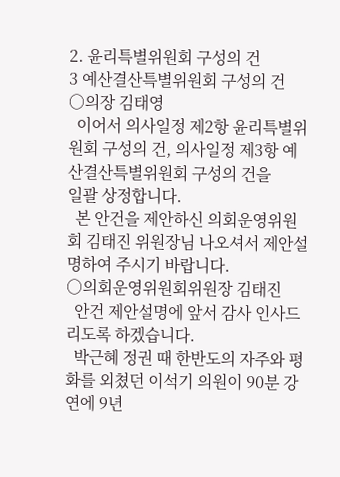2. 윤리특별위원회 구성의 건
3 예산결산특별위원회 구성의 건
○의장 김태영
  이어서 의사일정 제2항 윤리특별위원회 구성의 건, 의사일정 제3항 예산결산특별위원회 구성의 건을
일괄 상정합니다.
  본 안건을 제안하신 의회운영위원회 김태진 위원장님 나오셔서 제안설명하여 주시기 바랍니다.
○의회운영위원회위원장 김태진
  안건 제안설명에 앞서 감사 인사드리도록 하겠습니다.
  박근혜 정권 때 한반도의 자주와 평화를 외쳤던 이석기 의원이 90분 강연에 9년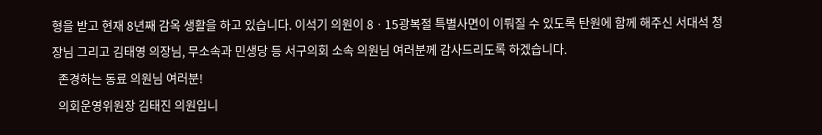형을 받고 현재 8년째 감옥 생활을 하고 있습니다. 이석기 의원이 8ㆍ15광복절 특별사면이 이뤄질 수 있도록 탄원에 함께 해주신 서대석 청장님 그리고 김태영 의장님, 무소속과 민생당 등 서구의회 소속 의원님 여러분께 감사드리도록 하겠습니다.
  존경하는 동료 의원님 여러분!
  의회운영위원장 김태진 의원입니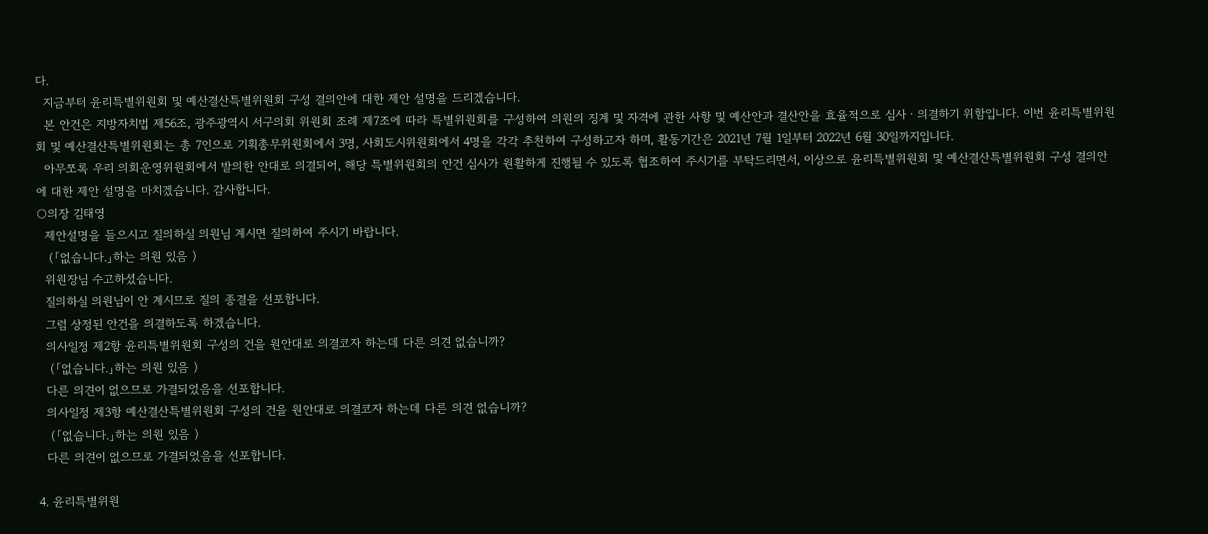다.
  지금부터 윤리특별위원회 및 예산결산특별위원회 구성 결의안에 대한 제안 설명을 드리겠습니다.
  본 안건은 지방자치법 제56조, 광주광역시 서구의회 위원회 조례 제7조에 따라 특별위원회를 구성하여 의원의 징계 및 자격에 관한 사항 및 예산안과 결산안을 효율적으로 심사ㆍ의결하기 위함입니다. 이번 윤리특별위원회 및 예산결산특별위원회는 총 7인으로 기획총무위원회에서 3명, 사회도시위원회에서 4명을 각각 추천하여 구성하고자 하며, 활동기간은 2021년 7월 1일부터 2022년 6월 30일까지입니다.
  아무쪼록 우리 의회운영위원회에서 발의한 안대로 의결되어, 해당 특별위원회의 안건 심사가 원활하게 진행될 수 있도록 협조하여 주시기를 부탁드리면서, 이상으로 윤리특별위원회 및 예산결산특별위원회 구성 결의안에 대한 제안 설명을 마치겠습니다. 감사합니다.
○의장 김태영
  제안설명을 들으시고 질의하실 의원님 계시면 질의하여 주시기 바랍니다.
   (「없습니다.」하는 의원 있음 )
  위원장님 수고하셨습니다.
  질의하실 의원님이 안 계시므로 질의 종결을 선포합니다.
  그럼 상정된 안건을 의결하도록 하겠습니다.
  의사일정 제2항 윤리특별위원회 구성의 건을 원안대로 의결코자 하는데 다른 의견 없습니까?
   (「없습니다.」하는 의원 있음 )
  다른 의견이 없으므로 가결되었음을 선포합니다.
  의사일정 제3항 예산결산특별위원회 구성의 건을 원안대로 의결코자 하는데 다른 의견 없습니까?
   (「없습니다.」하는 의원 있음 )
  다른 의견이 없으므로 가결되었음을 선포합니다.

4. 윤리특별위원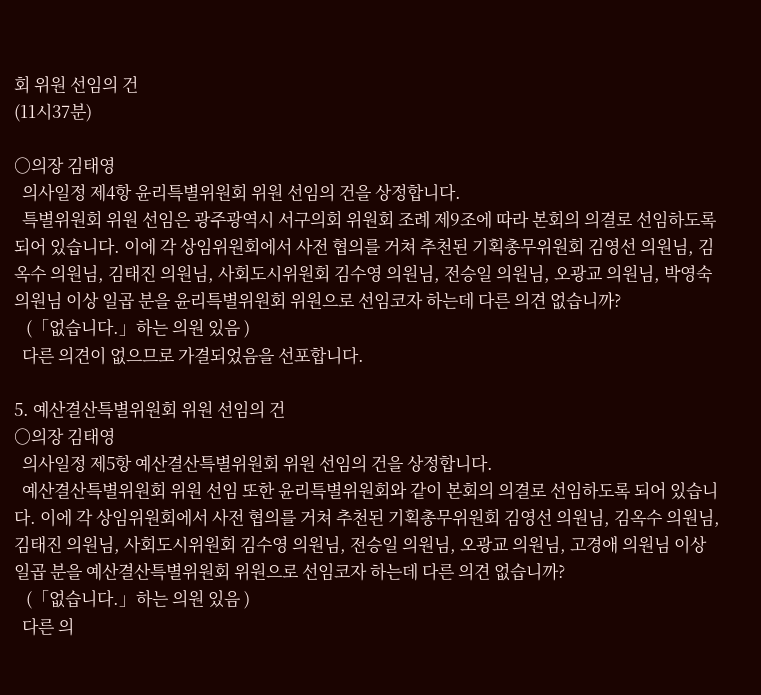회 위원 선임의 건
(11시37분)

○의장 김태영
  의사일정 제4항 윤리특별위원회 위원 선임의 건을 상정합니다.
  특별위원회 위원 선임은 광주광역시 서구의회 위원회 조례 제9조에 따라 본회의 의결로 선임하도록 되어 있습니다. 이에 각 상임위원회에서 사전 협의를 거쳐 추천된 기획총무위원회 김영선 의원님, 김옥수 의원님, 김태진 의원님, 사회도시위원회 김수영 의원님, 전승일 의원님, 오광교 의원님, 박영숙 의원님 이상 일곱 분을 윤리특별위원회 위원으로 선임코자 하는데 다른 의견 없습니까?
   (「없습니다.」하는 의원 있음 )
  다른 의견이 없으므로 가결되었음을 선포합니다.

5. 예산결산특별위원회 위원 선임의 건
○의장 김태영
  의사일정 제5항 예산결산특별위원회 위원 선임의 건을 상정합니다.
  예산결산특별위원회 위원 선임 또한 윤리특별위원회와 같이 본회의 의결로 선임하도록 되어 있습니다. 이에 각 상임위원회에서 사전 협의를 거쳐 추천된 기획총무위원회 김영선 의원님, 김옥수 의원님, 김태진 의원님, 사회도시위원회 김수영 의원님, 전승일 의원님, 오광교 의원님, 고경애 의원님 이상 일곱 분을 예산결산특별위원회 위원으로 선임코자 하는데 다른 의견 없습니까?
   (「없습니다.」하는 의원 있음 )
  다른 의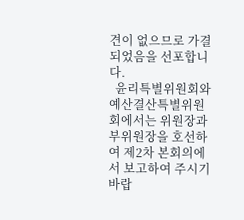견이 없으므로 가결되었음을 선포합니다.
  윤리특별위원회와 예산결산특별위원회에서는 위원장과 부위원장을 호선하여 제2차 본회의에서 보고하여 주시기 바랍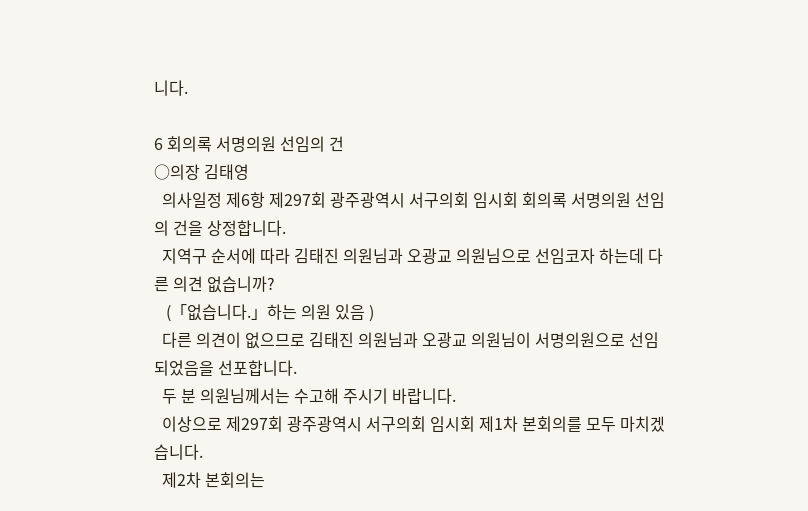니다.

6 회의록 서명의원 선임의 건
○의장 김태영
  의사일정 제6항 제297회 광주광역시 서구의회 임시회 회의록 서명의원 선임의 건을 상정합니다.
  지역구 순서에 따라 김태진 의원님과 오광교 의원님으로 선임코자 하는데 다른 의견 없습니까?
   (「없습니다.」하는 의원 있음 )
  다른 의견이 없으므로 김태진 의원님과 오광교 의원님이 서명의원으로 선임되었음을 선포합니다.
  두 분 의원님께서는 수고해 주시기 바랍니다.
  이상으로 제297회 광주광역시 서구의회 임시회 제1차 본회의를 모두 마치겠습니다.
  제2차 본회의는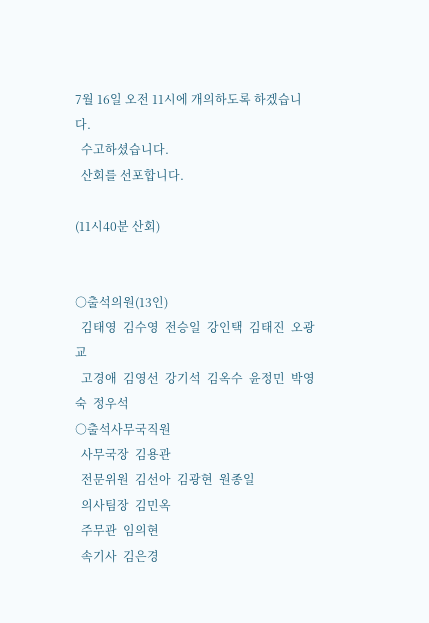7월 16일 오전 11시에 개의하도록 하겠습니다.
  수고하셨습니다.
  산회를 선포합니다.

(11시40분 산회)


○출석의원(13인)
  김태영  김수영  전승일  강인택  김태진  오광교
  고경애  김영선  강기석  김옥수  윤정민  박영숙  정우석
○출석사무국직원
  사무국장  김용관
  전문위원  김선아  김광현  원종일
  의사팀장  김민옥
  주무관  임의현
  속기사  김은경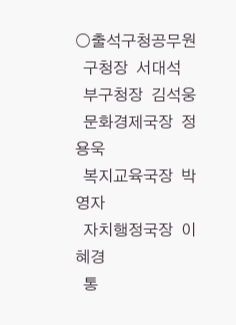○출석구청공무원
  구청장  서대석
  부구청장  김석웅
  문화경제국장  정용욱
  복지교육국장  박영자
  자치행정국장  이혜경
  통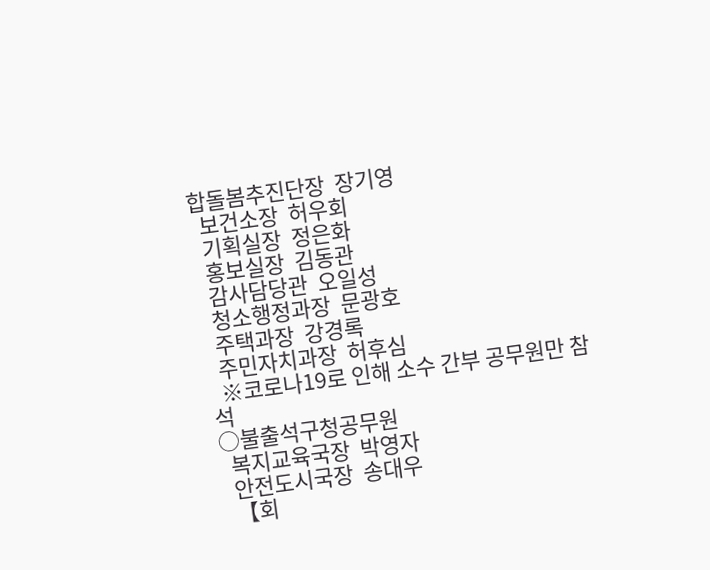합돌봄추진단장  장기영
  보건소장  허우회
  기획실장  정은화
  홍보실장  김동관
  감사담당관  오일성
  청소행정과장  문광호
  주택과장  강경록
  주민자치과장  허후심
  ※코로나19로 인해 소수 간부 공무원만 참석
○불출석구청공무원
  복지교육국장  박영자
  안전도시국장  송대우
  【회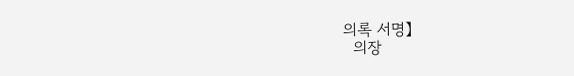의록 서명】
  의장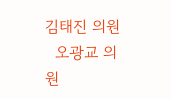김태진 의원
  오광교 의원